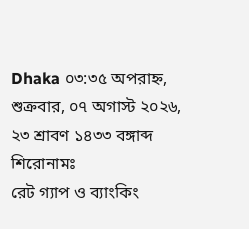Dhaka ০৩:৩৫ অপরাহ্ন, শুক্রবার, ০৭ অগাস্ট ২০২৬, ২৩ শ্রাবণ ১৪৩৩ বঙ্গাব্দ
শিরোনামঃ
রেট গ্যাপ ও ব্যাংকিং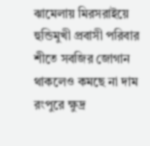ঝামেলায় মিরসরাইয়ে হুন্ডিমুখী প্রবাসী পরিবার শীতে সবজির জোগান থাকলেও কমছে না দাম রংপুরে ক্ষুদ্র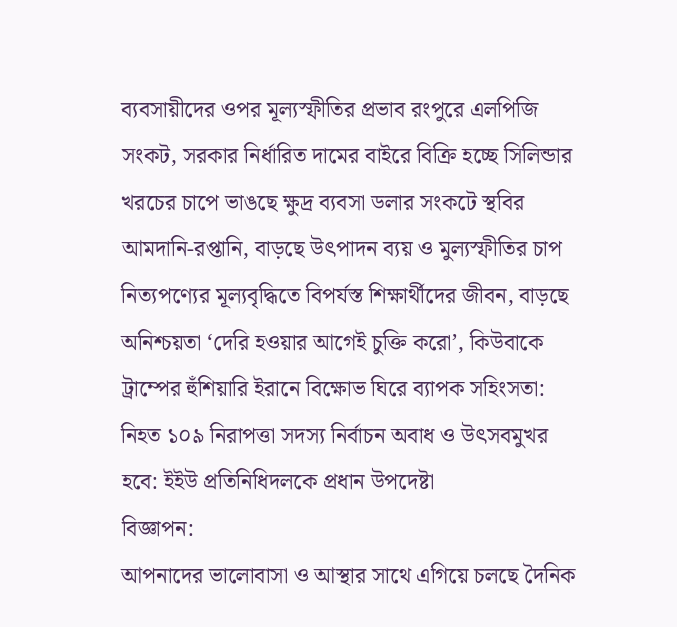ব্যবসায়ীদের ওপর মূল্যস্ফীতির প্রভাব রংপুরে এলপিজি সংকট, সরকার নির্ধারিত দামের বাইরে বিক্রি হচ্ছে সিলিন্ডার খরচের চাপে ভাঙছে ক্ষুদ্র ব্যবসা ডলার সংকটে স্থবির আমদানি-রপ্তানি, বাড়ছে উৎপাদন ব্যয় ও মুল্যস্ফীতির চাপ নিত্যপণ্যের মূল্যবৃদ্ধিতে বিপর্যস্ত শিক্ষার্থীদের জীবন, বাড়ছে অনিশ্চয়তা ‘দেরি হওয়ার আগেই চুক্তি করো’, কিউবাকে ট্রাম্পের হুঁশিয়ারি ইরানে বিক্ষোভ ঘিরে ব্যাপক সহিংসতা: নিহত ১০৯ নিরাপত্তা সদস্য নির্বাচন অবাধ ও উৎসবমুখর হবে: ইইউ প্রতিনিধিদলকে প্রধান উপদেষ্টা
বিজ্ঞাপন:
আপনাদের ভালোবাসা ও আস্থার সাথে এগিয়ে চলছে দৈনিক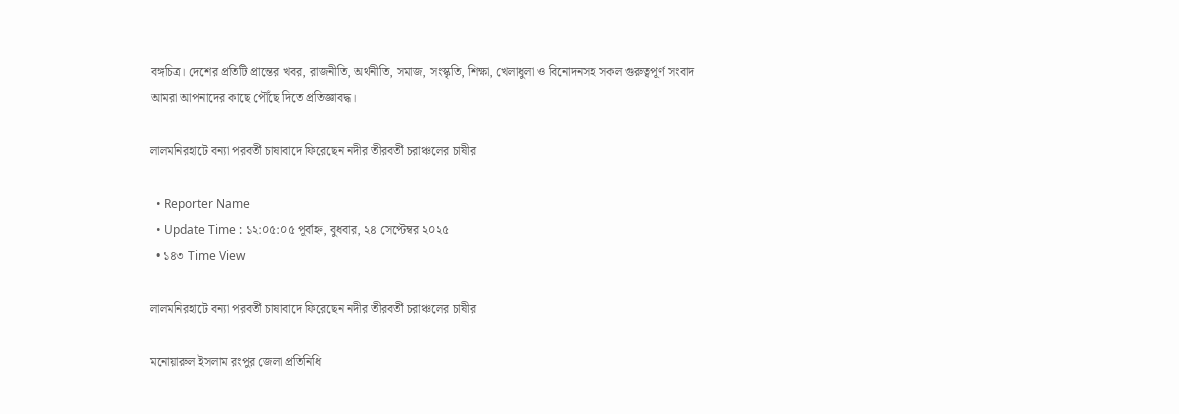বঙ্গচিত্র। দেশের প্রতিটি প্রান্তের খবর, রাজনীতি, অর্থনীতি, সমাজ, সংস্কৃতি, শিক্ষা, খেলাধুলা ও বিনোদনসহ সকল গুরুত্বপূর্ণ সংবাদ আমরা আপনাদের কাছে পৌঁছে দিতে প্রতিজ্ঞাবদ্ধ।

লালমনিরহাটে বন্যা পরবর্তী চাষাবাদে ফিরেছেন নদীর তীরবর্তী চরাঞ্চলের চাষীর

  • Reporter Name
  • Update Time : ১২:০৫:০৫ পূর্বাহ্ন, বুধবার, ২৪ সেপ্টেম্বর ২০২৫
  • ১৪৩ Time View

লালমনিরহাটে বন্যা পরবর্তী চাষাবাদে ফিরেছেন নদীর তীরবর্তী চরাঞ্চলের চাষীর

মনোয়ারুল ইসলাম রংপুর জেলা প্রতিনিধি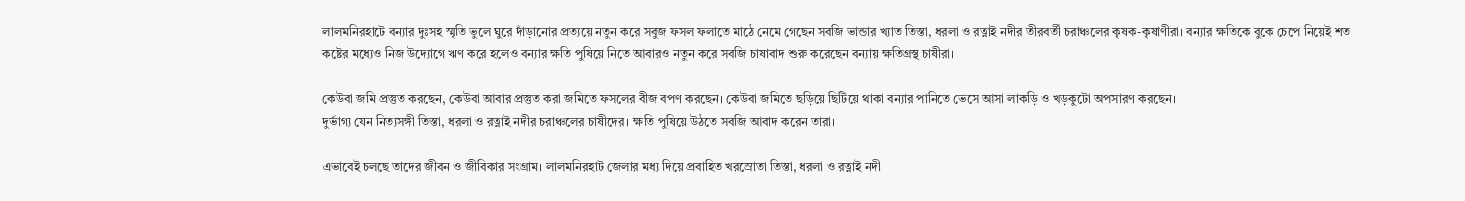লালমনিরহাটে বন্যার দুঃসহ স্মৃতি ভুলে ঘুরে দাঁড়ানোর প্রত্যয়ে নতুন করে সবুজ ফসল ফলাতে মাঠে নেমে গেছেন সবজি ভান্ডার খ্যাত তিস্তা, ধরলা ও রত্নাই নদীর তীরবর্তী চরাঞ্চলের কৃষক-কৃষাণীরা। বন্যার ক্ষতিকে বুকে চেপে নিয়েই শত কষ্টের মধ্যেও নিজ উদ্যোগে ঋণ করে হলেও বন্যার ক্ষতি পুষিয়ে নিতে আবারও নতুন করে সবজি চাষাবাদ শুরু করেছেন বন্যায় ক্ষতিগ্রস্থ চাষীরা।

কেউবা জমি প্রস্তুত করছেন, কেউবা আবার প্রস্তুত করা জমিতে ফসলের বীজ বপণ করছেন। কেউবা জমিতে ছড়িয়ে ছিটিয়ে থাকা বন্যার পানিতে ভেসে আসা লাকড়ি ও খড়কুটো অপসারণ করছেন।
দুর্ভাগ্য যেন নিত্যসঙ্গী তিস্তা, ধরলা ও রত্নাই নদীর চরাঞ্চলের চাষীদের। ক্ষতি পুষিয়ে উঠতে সবজি আবাদ করেন তারা।

এভাবেই চলছে তাদের জীবন ও জীবিকার সংগ্রাম। লালমনিরহাট জেলার মধ্য দিয়ে প্রবাহিত খরস্রোতা তিস্তা, ধরলা ও রত্নাই নদী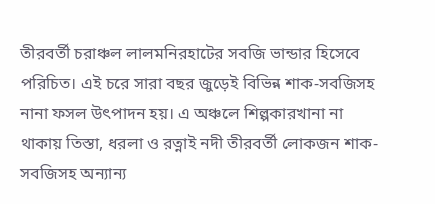তীরবর্তী চরাঞ্চল লালমনিরহাটের সবজি ভান্ডার হিসেবে পরিচিত। এই চরে সারা বছর জুড়েই বিভিন্ন শাক-সবজিসহ নানা ফসল উৎপাদন হয়। এ অঞ্চলে শিল্পকারখানা না থাকায় তিস্তা, ধরলা ও রত্নাই নদী তীরবর্তী লোকজন শাক-সবজিসহ অন্যান্য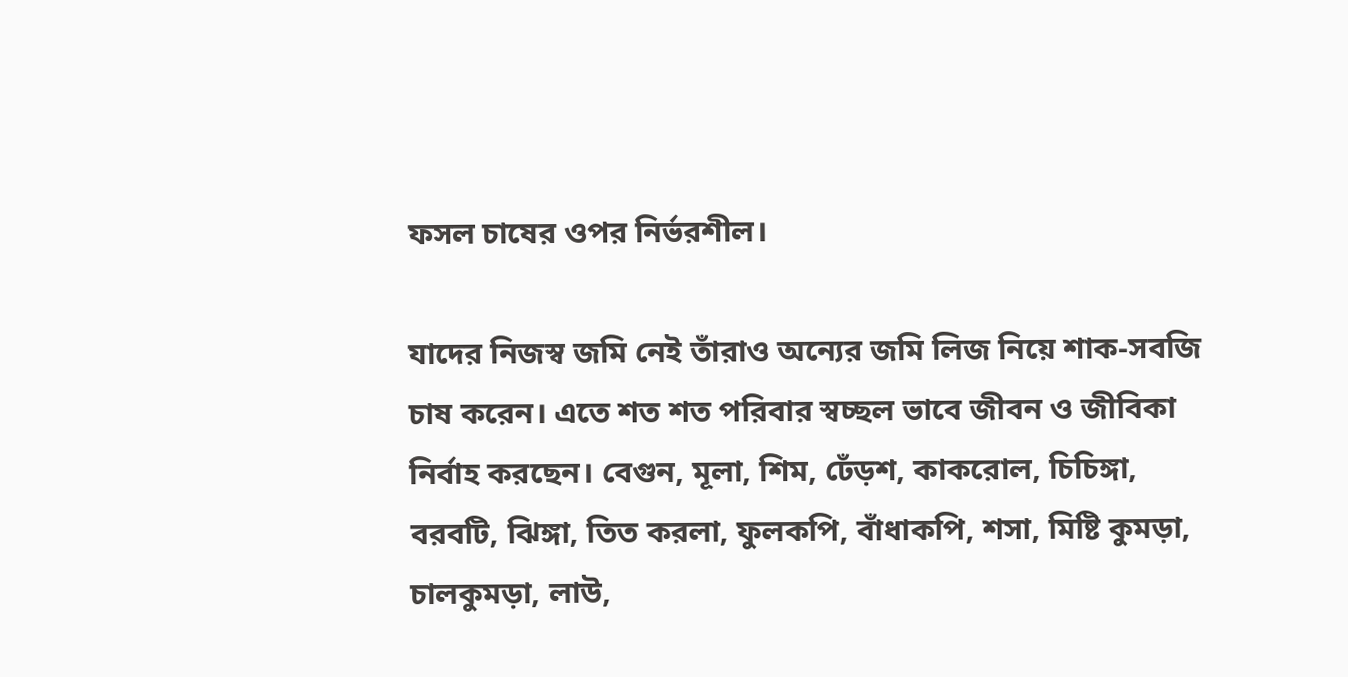ফসল চাষের ওপর নির্ভরশীল।

যাদের নিজস্ব জমি নেই তাঁরাও অন্যের জমি লিজ নিয়ে শাক-সবজি চাষ করেন। এতে শত শত পরিবার স্বচ্ছল ভাবে জীবন ও জীবিকা নির্বাহ করছেন। বেগুন, মূলা, শিম, ঢেঁড়শ, কাকরোল, চিচিঙ্গা, বরবটি, ঝিঙ্গা, তিত করলা, ফুলকপি, বাঁধাকপি, শসা, মিষ্টি কুমড়া, চালকুমড়া, লাউ,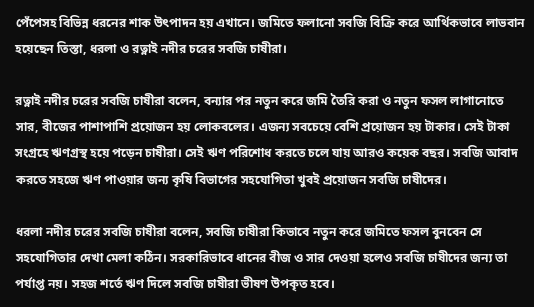পেঁপেসহ বিভিন্ন ধরনের শাক উৎপাদন হয় এখানে। জমিতে ফলানো সবজি বিক্রি করে আর্থিকভাবে লাভবান হয়েছেন তিস্তা, ধরলা ও রত্নাই নদীর চরের সবজি চাষীরা।

রত্নাই নদীর চরের সবজি চাষীরা বলেন, বন্যার পর নতুন করে জমি তৈরি করা ও নতুন ফসল লাগানোতে সার, বীজের পাশাপাশি প্রয়োজন হয় লোকবলের। এজন্য সবচেয়ে বেশি প্রয়োজন হয় টাকার। সেই টাকা সংগ্রহে ঋণগ্রস্থ হয়ে পড়েন চাষীরা। সেই ঋণ পরিশোধ করতে চলে যায় আরও কয়েক বছর। সবজি আবাদ করতে সহজে ঋণ পাওয়ার জন্য কৃষি বিভাগের সহযোগিতা খুবই প্রয়োজন সবজি চাষীদের।

ধরলা নদীর চরের সবজি চাষীরা বলেন, সবজি চাষীরা কিভাবে নতুন করে জমিতে ফসল বুনবেন সে সহযোগিতার দেখা মেলা কঠিন। সরকারিভাবে ধানের বীজ ও সার দেওয়া হলেও সবজি চাষীদের জন্য তা পর্যাপ্ত নয়। সহজ শর্তে ঋণ দিলে সবজি চাষীরা ভীষণ উপকৃত হবে।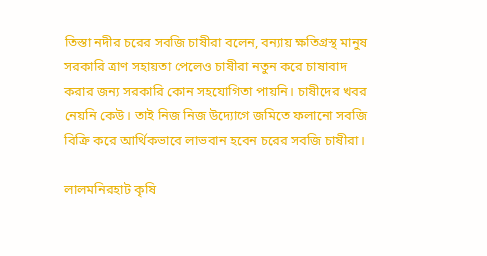তিস্তা নদীর চরের সবজি চাষীরা বলেন, বন্যায় ক্ষতিগ্রস্থ মানুষ সরকারি ত্রাণ সহায়তা পেলেও চাষীরা নতুন করে চাষাবাদ করার জন্য সরকারি কোন সহযোগিতা পায়নি। চাষীদের খবর নেয়নি কেউ। তাই নিজ নিজ উদ্যোগে জমিতে ফলানো সবজি বিক্রি করে আর্থিকভাবে লাভবান হবেন চরের সবজি চাষীরা।

লালমনিরহাট কৃষি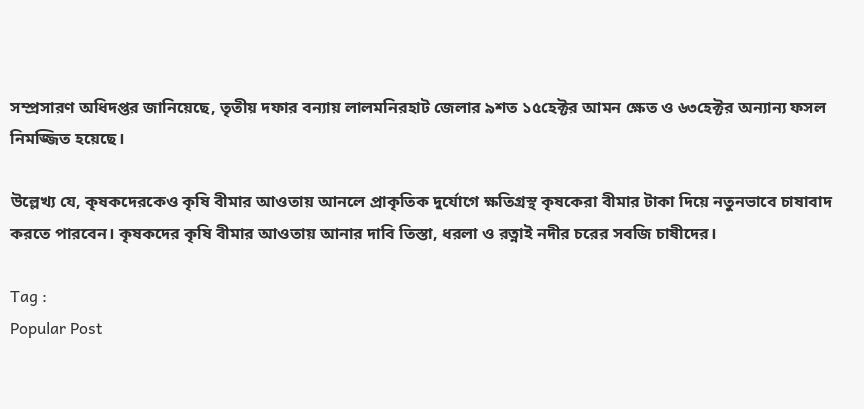সম্প্রসারণ অধিদপ্তর জানিয়েছে, তৃতীয় দফার বন্যায় লালমনিরহাট জেলার ৯শত ১৫হেক্টর আমন ক্ষেত ও ৬৩হেক্টর অন্যান্য ফসল নিমজ্জিত হয়েছে।

উল্লেখ্য যে, কৃষকদেরকেও কৃষি বীমার আওতায় আনলে প্রাকৃতিক দুর্যোগে ক্ষতিগ্রস্থ কৃষকেরা বীমার টাকা দিয়ে নতুনভাবে চাষাবাদ করতে পারবেন। কৃষকদের কৃষি বীমার আওতায় আনার দাবি তিস্তা, ধরলা ও রত্নাই নদীর চরের সবজি চাষীদের।

Tag :
Popular Post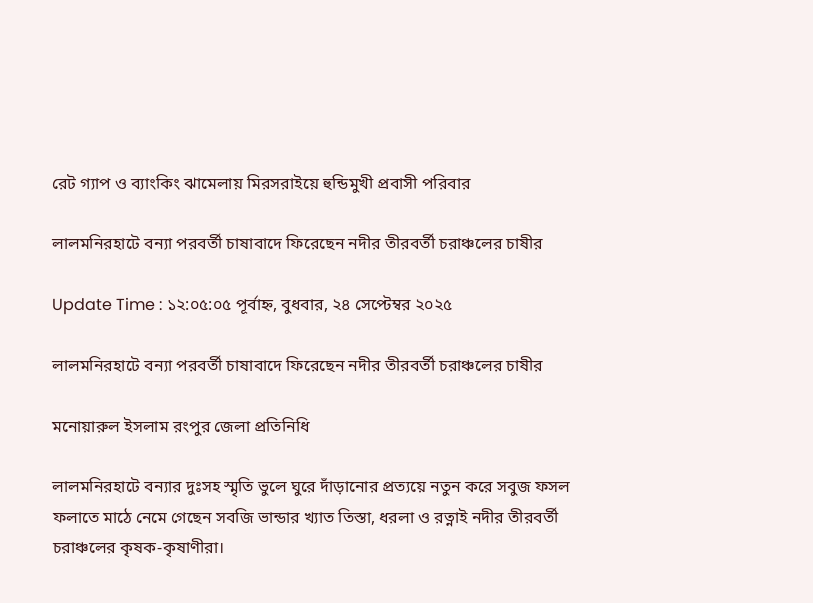রেট গ্যাপ ও ব্যাংকিং ঝামেলায় মিরসরাইয়ে হুন্ডিমুখী প্রবাসী পরিবার

লালমনিরহাটে বন্যা পরবর্তী চাষাবাদে ফিরেছেন নদীর তীরবর্তী চরাঞ্চলের চাষীর

Update Time : ১২:০৫:০৫ পূর্বাহ্ন, বুধবার, ২৪ সেপ্টেম্বর ২০২৫

লালমনিরহাটে বন্যা পরবর্তী চাষাবাদে ফিরেছেন নদীর তীরবর্তী চরাঞ্চলের চাষীর

মনোয়ারুল ইসলাম রংপুর জেলা প্রতিনিধি

লালমনিরহাটে বন্যার দুঃসহ স্মৃতি ভুলে ঘুরে দাঁড়ানোর প্রত্যয়ে নতুন করে সবুজ ফসল ফলাতে মাঠে নেমে গেছেন সবজি ভান্ডার খ্যাত তিস্তা, ধরলা ও রত্নাই নদীর তীরবর্তী চরাঞ্চলের কৃষক-কৃষাণীরা।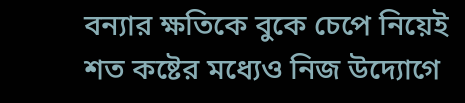বন্যার ক্ষতিকে বুকে চেপে নিয়েই শত কষ্টের মধ্যেও নিজ উদ্যোগে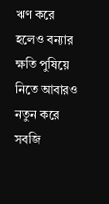ঋণ করে হলেও বন্যার ক্ষতি পুষিয়ে নিতে আবারও নতুন করে সবজি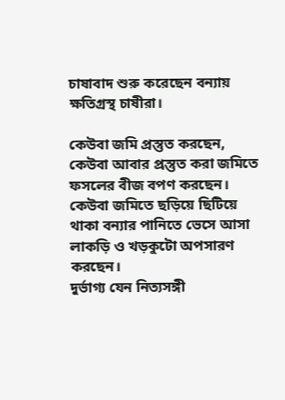চাষাবাদ শুরু করেছেন বন্যায় ক্ষতিগ্রস্থ চাষীরা।

কেউবা জমি প্রস্তুত করছেন, কেউবা আবার প্রস্তুত করা জমিতে ফসলের বীজ বপণ করছেন। কেউবা জমিতে ছড়িয়ে ছিটিয়ে থাকা বন্যার পানিতে ভেসে আসা লাকড়ি ও খড়কুটো অপসারণ করছেন।
দুর্ভাগ্য যেন নিত্যসঙ্গী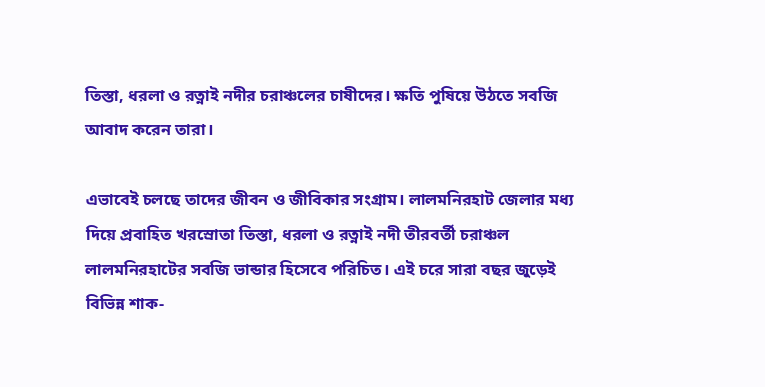তিস্তা, ধরলা ও রত্নাই নদীর চরাঞ্চলের চাষীদের। ক্ষতি পুষিয়ে উঠতে সবজি আবাদ করেন তারা।

এভাবেই চলছে তাদের জীবন ও জীবিকার সংগ্রাম। লালমনিরহাট জেলার মধ্য দিয়ে প্রবাহিত খরস্রোতা তিস্তা, ধরলা ও রত্নাই নদী তীরবর্তী চরাঞ্চল লালমনিরহাটের সবজি ভান্ডার হিসেবে পরিচিত। এই চরে সারা বছর জুড়েই বিভিন্ন শাক-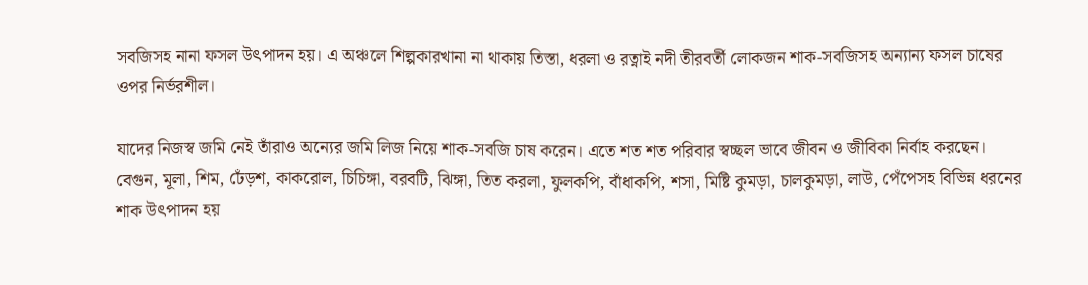সবজিসহ নানা ফসল উৎপাদন হয়। এ অঞ্চলে শিল্পকারখানা না থাকায় তিস্তা, ধরলা ও রত্নাই নদী তীরবর্তী লোকজন শাক-সবজিসহ অন্যান্য ফসল চাষের ওপর নির্ভরশীল।

যাদের নিজস্ব জমি নেই তাঁরাও অন্যের জমি লিজ নিয়ে শাক-সবজি চাষ করেন। এতে শত শত পরিবার স্বচ্ছল ভাবে জীবন ও জীবিকা নির্বাহ করছেন। বেগুন, মূলা, শিম, ঢেঁড়শ, কাকরোল, চিচিঙ্গা, বরবটি, ঝিঙ্গা, তিত করলা, ফুলকপি, বাঁধাকপি, শসা, মিষ্টি কুমড়া, চালকুমড়া, লাউ, পেঁপেসহ বিভিন্ন ধরনের শাক উৎপাদন হয়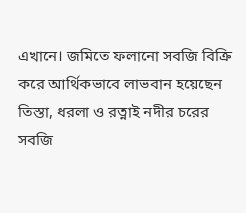এখানে। জমিতে ফলানো সবজি বিক্রি করে আর্থিকভাবে লাভবান হয়েছেন তিস্তা, ধরলা ও রত্নাই নদীর চরের সবজি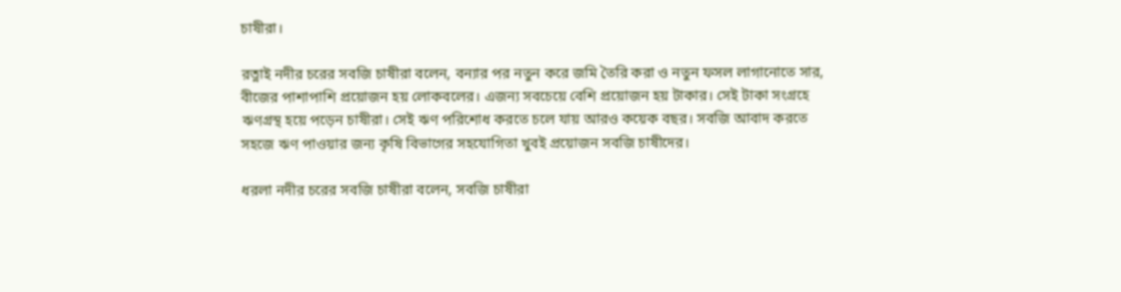চাষীরা।

রত্নাই নদীর চরের সবজি চাষীরা বলেন, বন্যার পর নতুন করে জমি তৈরি করা ও নতুন ফসল লাগানোতে সার, বীজের পাশাপাশি প্রয়োজন হয় লোকবলের। এজন্য সবচেয়ে বেশি প্রয়োজন হয় টাকার। সেই টাকা সংগ্রহে ঋণগ্রস্থ হয়ে পড়েন চাষীরা। সেই ঋণ পরিশোধ করতে চলে যায় আরও কয়েক বছর। সবজি আবাদ করতে সহজে ঋণ পাওয়ার জন্য কৃষি বিভাগের সহযোগিতা খুবই প্রয়োজন সবজি চাষীদের।

ধরলা নদীর চরের সবজি চাষীরা বলেন, সবজি চাষীরা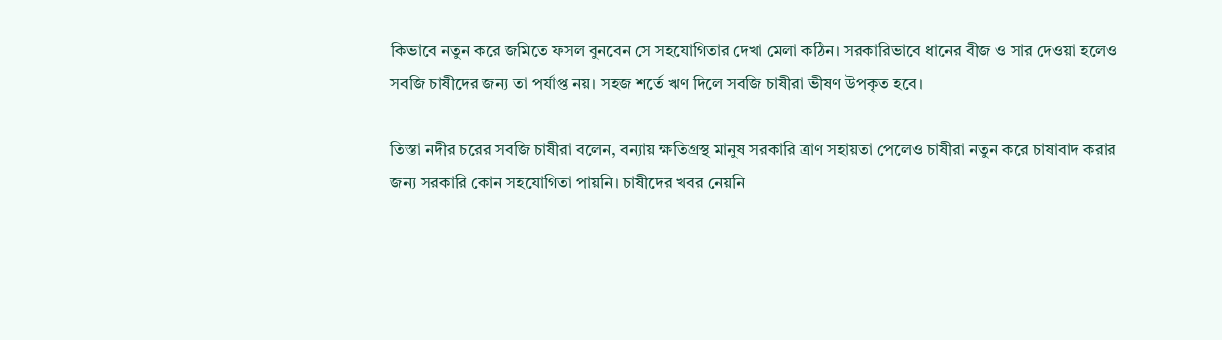কিভাবে নতুন করে জমিতে ফসল বুনবেন সে সহযোগিতার দেখা মেলা কঠিন। সরকারিভাবে ধানের বীজ ও সার দেওয়া হলেও সবজি চাষীদের জন্য তা পর্যাপ্ত নয়। সহজ শর্তে ঋণ দিলে সবজি চাষীরা ভীষণ উপকৃত হবে।

তিস্তা নদীর চরের সবজি চাষীরা বলেন, বন্যায় ক্ষতিগ্রস্থ মানুষ সরকারি ত্রাণ সহায়তা পেলেও চাষীরা নতুন করে চাষাবাদ করার জন্য সরকারি কোন সহযোগিতা পায়নি। চাষীদের খবর নেয়নি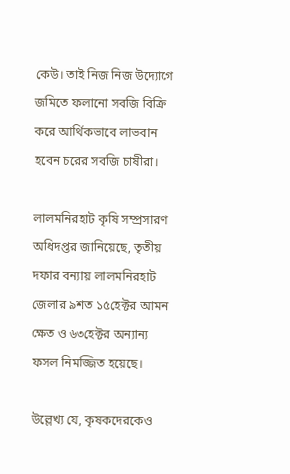কেউ। তাই নিজ নিজ উদ্যোগে জমিতে ফলানো সবজি বিক্রি করে আর্থিকভাবে লাভবান হবেন চরের সবজি চাষীরা।

লালমনিরহাট কৃষি সম্প্রসারণ অধিদপ্তর জানিয়েছে, তৃতীয় দফার বন্যায় লালমনিরহাট জেলার ৯শত ১৫হেক্টর আমন ক্ষেত ও ৬৩হেক্টর অন্যান্য ফসল নিমজ্জিত হয়েছে।

উল্লেখ্য যে, কৃষকদেরকেও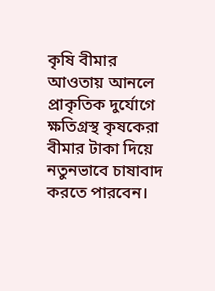কৃষি বীমার আওতায় আনলে প্রাকৃতিক দুর্যোগে ক্ষতিগ্রস্থ কৃষকেরা বীমার টাকা দিয়ে নতুনভাবে চাষাবাদ করতে পারবেন।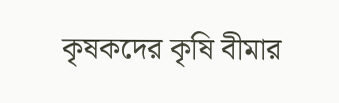কৃষকদের কৃষি বীমার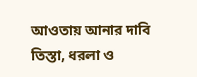আওতায় আনার দাবি তিস্তা, ধরলা ও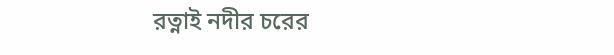রত্নাই নদীর চরের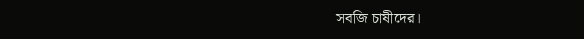সবজি চাষীদের।